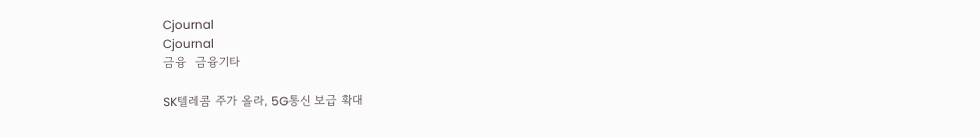Cjournal
Cjournal
금융  금융기타

SK텔레콤 주가 올라, 5G통신 보급 확대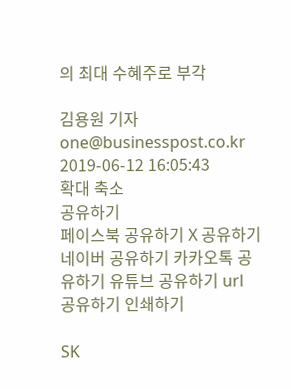의 최대 수혜주로 부각

김용원 기자 one@businesspost.co.kr 2019-06-12 16:05:43
확대 축소
공유하기
페이스북 공유하기 X 공유하기 네이버 공유하기 카카오톡 공유하기 유튜브 공유하기 url 공유하기 인쇄하기

SK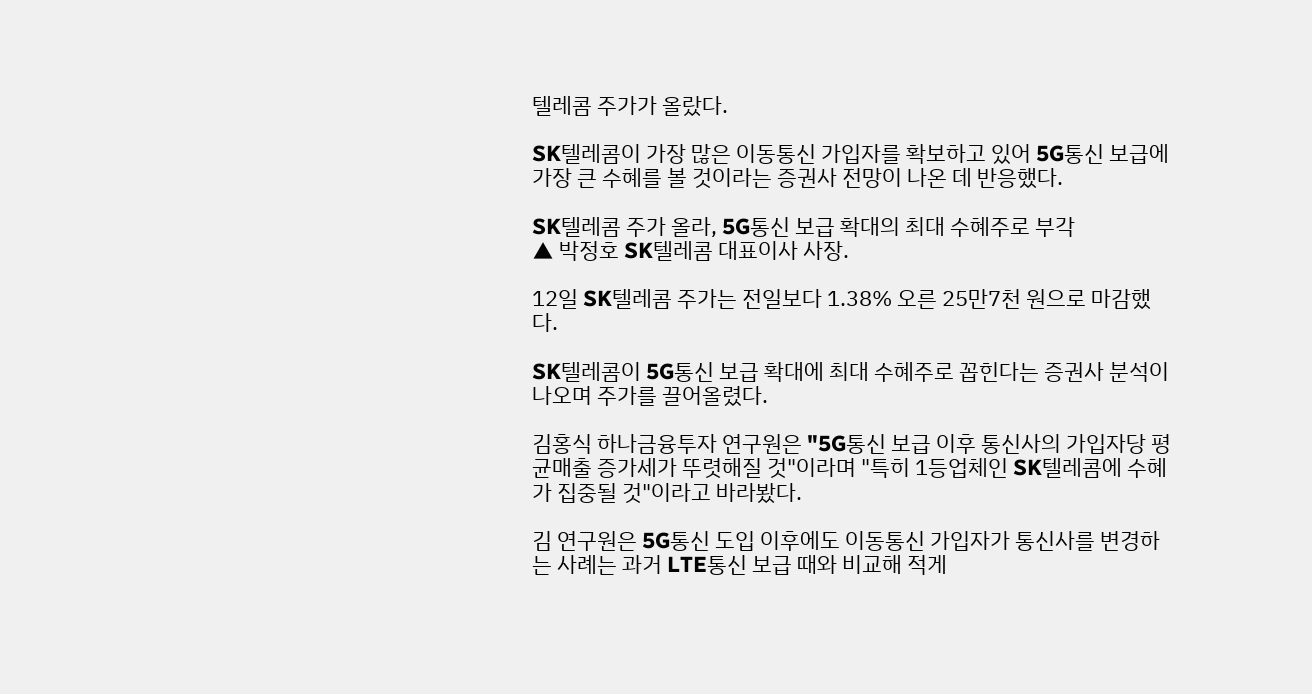텔레콤 주가가 올랐다.

SK텔레콤이 가장 많은 이동통신 가입자를 확보하고 있어 5G통신 보급에 가장 큰 수혜를 볼 것이라는 증권사 전망이 나온 데 반응했다.

SK텔레콤 주가 올라, 5G통신 보급 확대의 최대 수혜주로 부각
▲ 박정호 SK텔레콤 대표이사 사장.

12일 SK텔레콤 주가는 전일보다 1.38% 오른 25만7천 원으로 마감했다.

SK텔레콤이 5G통신 보급 확대에 최대 수혜주로 꼽힌다는 증권사 분석이 나오며 주가를 끌어올렸다.

김홍식 하나금융투자 연구원은 "5G통신 보급 이후 통신사의 가입자당 평균매출 증가세가 뚜렷해질 것"이라며 "특히 1등업체인 SK텔레콤에 수혜가 집중될 것"이라고 바라봤다.

김 연구원은 5G통신 도입 이후에도 이동통신 가입자가 통신사를 변경하는 사례는 과거 LTE통신 보급 때와 비교해 적게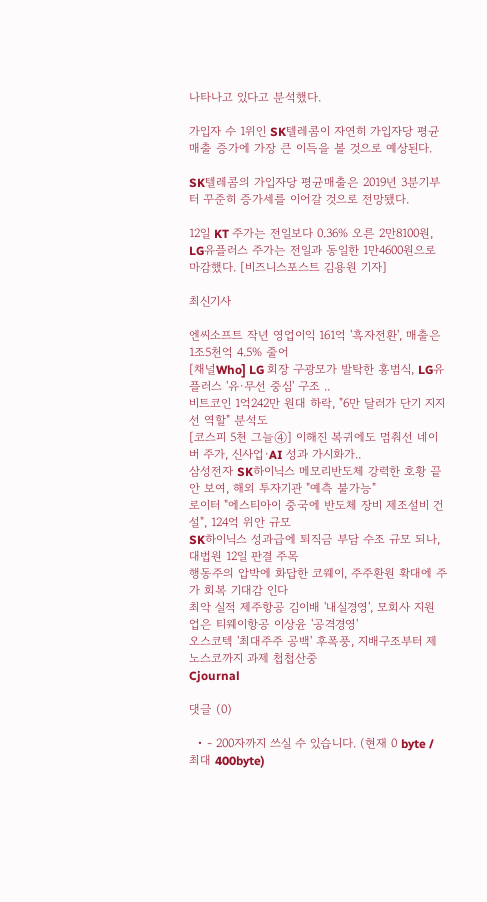나타나고 있다고 분석했다.

가입자 수 1위인 SK텔레콤이 자연히 가입자당 평균매출 증가에 가장 큰 이득을 볼 것으로 예상된다.

SK텔레콤의 가입자당 평균매출은 2019년 3분기부터 꾸준히 증가세를 이어갈 것으로 전망됐다.

12일 KT 주가는 전일보다 0.36% 오른 2만8100원, LG유플러스 주가는 전일과 동일한 1만4600원으로 마감했다. [비즈니스포스트 김용원 기자]

최신기사

엔씨소프트 작년 영업이익 161억 '흑자전환', 매출은 1조5천억 4.5% 줄어
[채널Who] LG 회장 구광모가 발탁한 홍범식, LG유플러스 '유·무선 중심' 구조 ..
비트코인 1억242만 원대 하락, "6만 달러가 단기 지지선 역할" 분석도
[코스피 5천 그늘④] 이해진 복귀에도 멈춰선 네이버 주가, 신사업·AI 성과 가시화가..
삼성전자 SK하이닉스 메모리반도체 강력한 호황 끝 안 보여, 해외 투자기관 "예측 불가능"
로이터 "에스티아이 중국에 반도체 장비 제조설비 건설", 124억 위안 규모
SK하이닉스 성과급에 퇴직금 부담 수조 규모 되나, 대법원 12일 판결 주목
행동주의 압박에 화답한 코웨이, 주주환원 확대에 주가 회복 기대감 인다
최악 실적 제주항공 김이배 '내실경영', 모회사 지원 업은 티웨이항공 이상윤 '공격경영'
오스코텍 '최대주주 공백' 후폭풍, 지배구조부터 제노스코까지 과제 첩첩산중
Cjournal

댓글 (0)

  • - 200자까지 쓰실 수 있습니다. (현재 0 byte / 최대 400byte)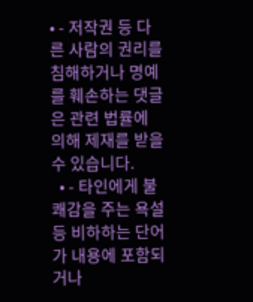• - 저작권 등 다른 사람의 권리를 침해하거나 명예를 훼손하는 댓글은 관련 법률에 의해 제재를 받을 수 있습니다.
  • - 타인에게 불쾌감을 주는 욕설 등 비하하는 단어가 내용에 포함되거나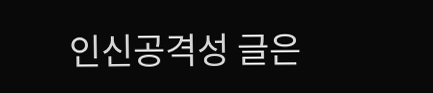인신공격성 글은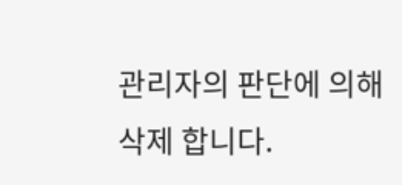관리자의 판단에 의해 삭제 합니다.